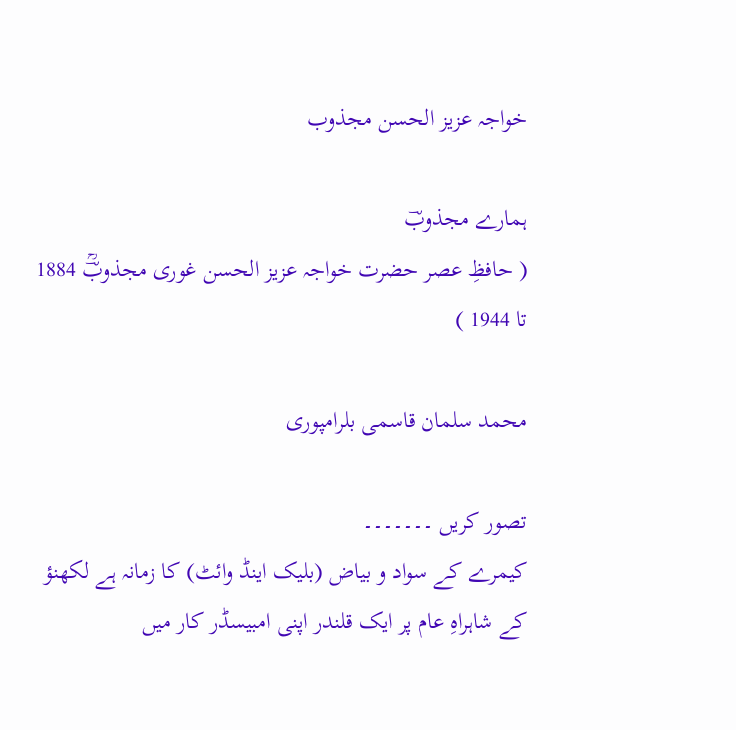خواجہ عزیز الحسن مجذوب

ہمارے مجذوبؔ
( حافظِ عصر حضرت خواجہ عزیز الحسن غوری مجذوبؔؒ 1884 تا 1944 )

محمد سلمان قاسمی بلرامپوری

تصور کریں ۔۔۔۔۔۔۔
کیمرے کے سواد و بیاض (بلیک اینڈ وائٹ) کا زمانہ ہے لکھنؤ کے شاہراہِ عام پر ایک قلندر اپنی امبیسڈر کار میں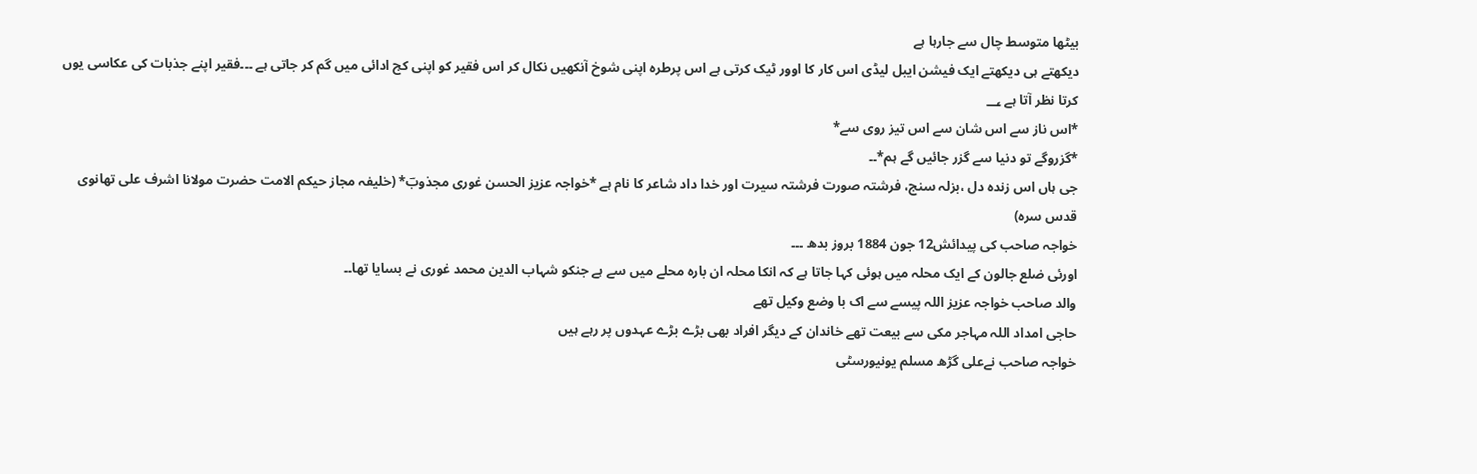بیٹھا متوسط چال سے جارہا ہے
دیکھتے ہی دیکھتے ایک فیشن ایبل لیڈی اس کار کا اوور ٹیک کرتی ہے اس پرطرہ اپنی شوخ آنکھیں نکال کر اس فقیر کو اپنی کج ادائی میں گم کر جاتی ہے ۔۔۔فقیر اپنے جذبات کی عکاسی یوں کرتا نظر آتا ہے ؀
*اس ناز سے اس شان سے اس تیز روی سے*
*گزروگے تو دنیا سے گزر جائیں گے ہم*۔۔
جی ہاں اس زندہ دل ،بزلہ سنج، فرشتہ صورت فرشتہ سیرت اور خدا داد شاعر کا نام ہے *خواجہ عزیز الحسن غوری مجذوبؔ* (خلیفہ مجاز حیکم الامت حضرت مولانا اشرف علی تھانوی قدس سرہ)
خواجہ صاحب کی پیدائش12 جون 1884 بروز بدھ ۔۔۔
اورئی ضلع جالون کے ایک محلہ میں ہوئی کہا جاتا ہے کہ انکا محلہ ان بارہ محلے میں سے ہے جنکو شہاب الدین محمد غوری نے بسایا تھا۔۔
والد صاحب خواجہ عزیز اللہ پیسے سے اک با وضع وکیل تھے
حاجی امداد اللہ مہاجر مکی سے بیعت تھے خاندان کے دیگر افراد بھی بڑے بڑے عہدوں پر رہے ہیں
خواجہ صاحب نےعلی گڑھ مسلم یونیورسٹی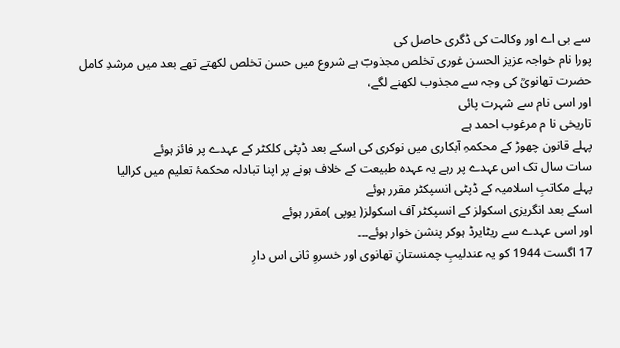سے بی اے اور وکالت کی ڈگری حاصل کی
پورا نام خواجہ عزیز الحسن غوری تخلص مجذوبؔ ہے شروع میں حسن تخلص لکھتے تھے بعد میں مرشدِ کامل حضرت تھانویؒ کی وجہ سے مجذوب لکھنے لگے،
اور اسی نام سے شہرت پائی
تاریخی نا م مرغوب احمد ہے
پہلے قانون چھوڑ کے محکمہِ آبکاری میں نوکری کی اسکے بعد ڈپٹی کلکٹر کے عہدے پر فائز ہوئے
سات سال تک اس عہدے پر رہے یہ عہدہ طبیعت کے خلاف ہونے پر اپنا تبادلہ محکمۂ تعلیم میں کرالیا
پہلے مکاتبِ اسلامیہ کے ڈپٹی انسپکٹر مقرر ہوئے
اسکے بعد انگریزی اسکولز کے انسپکٹر آف اسکولز( یوپی )مقرر ہوئے
اور اسی عہدے سے ریٹایرڈ ہوکر پنشن خوار ہوئے۔۔۔
17 اگست 1944 کو یہ عندلیبِ چمنستانِ تھانوی اور خسروِ ثانی اس دارِ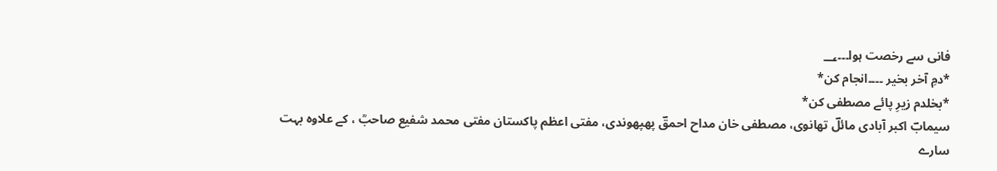فانی سے رخصت ہوا۔۔۔؀
*دمِ آخر بخیر ۔۔۔۔انجام کن*
*بخلدم زیرِ پائے مصطفی کن*
سیمابؔ اکبر آبادی مائلؔ تھانوی، مصطفی خان مداح احمقؔ پھپھوندی، مفتی اعظم پاکستان مفتی محمد شفیع صاحبؒ ، کے علاوہ بہت سارے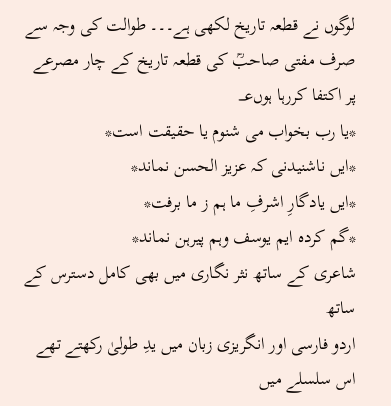لوگوں نے قطعہ تاریخ لکھی ہے۔۔۔ طوالت کی وجہ سے صرف مفتی صاحبؒ کی قطعہ تاریخ کے چار مصرعے پر اکتفا کررہا ہوں؀
*یا رب بخواب می شنوم یا حقیقت است*
*ایں ناشنیدنی کہ عزیز الحسن نماند*
*ایں یادگارِ اشرفِ ما ہم ز ما برفت*
*گم کردہ ایم یوسف وہم پیرہن نماند*
شاعری کے ساتھ نثر نگاری میں بھی کامل دسترس کے ساتھ
اردو فارسی اور انگریزی زبان میں یدِ طولیٰ رکھتے تھے
اس سلسلے میں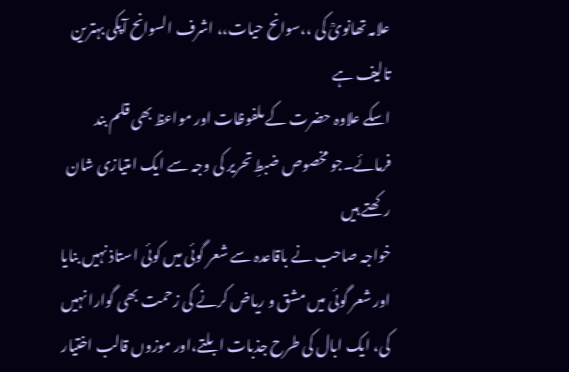علامہ تھانویؒ کی ،،سوانح حیات،، اشرف السوانح آپکی بہترین تالیف ہے
اسکے علاوہ حضرت کے ملفوظات اور مواعظ بھی قلم بند فرمائے۔جو مخصوص ضبطِ تحریر کی وجہ سے ایک امتیازی شان رکھتے ہیں
خواجہ صاحب نے باقاعدہ سے شعر گوئی میں کوئی استاذ نہیں بنایا اور شعر گوئی میں مشق و ریاض کرنے کی زحمت بھی گوارا نہیں کی، ایک ابال کی طرح جذبات ابلتے،اور موزوں قالب اختیار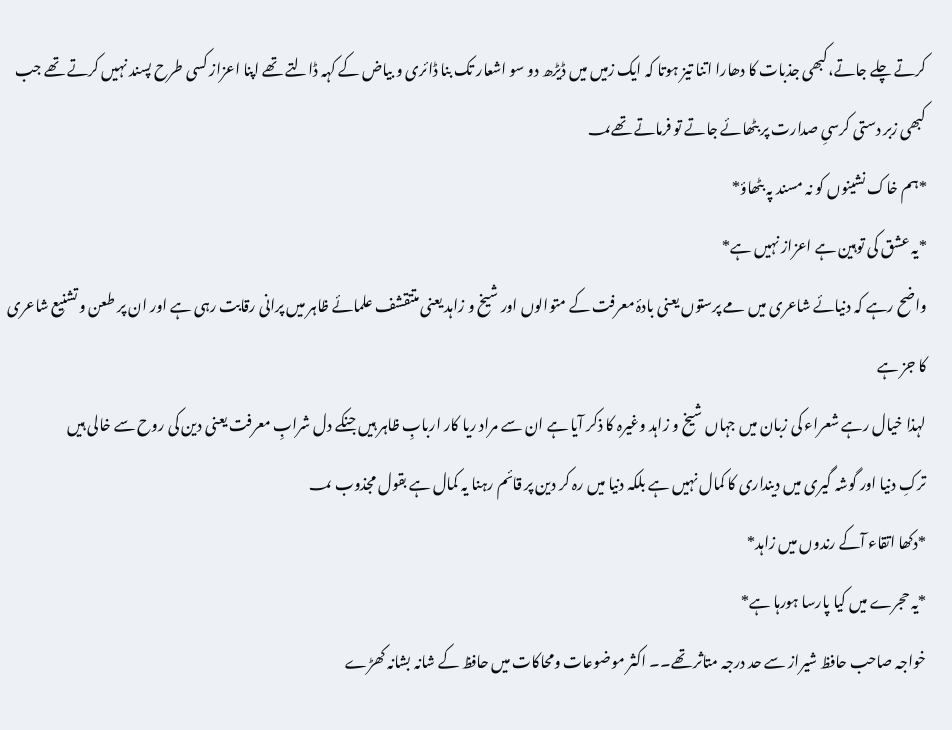کرتے چلے جاتے،کبھی جذبات کا دھارا اتنا تیز ہوتا کہ ایک زمیں میں ڈیڑھ دو سو اشعار تک بنا ڈائری و بیاض کے کہہ ڈالتے تھے اپنا اعزاز کسی طرح پسند نہیں کرتے تھے جب کبھی زبر دستی کرسیِ صدارت پر بٹھائے جاتے تو فرماتے تھے؀
*ہم خاک نشینوں کو نہ مسند پہ بٹھاؤ*
*یہ عشق کی توہین ہے اعزاز نہیں ہے*
واضح رہے کہ دنیائے شاعری میں مے پرستوں یعنی بادۂ معرفت کے متوالوں اور شیخ و زاہد یعنی متتقشف علمائے ظاہر میں پرانی رقابت رہی ہے اور ان پر طعن و تشنیع شاعری کا جز ہے
لہذا خیال رہے شعراء کی زبان میں جہاں شیخ و زاہد وغیرہ کا ذکر آیا ہے ان سے مراد ریا کار اربابِ ظاہر ہیں جنکے دل شرابِ معرفت یعنی دین کی روح سے خالی ہیں
ترکِ دنیا اور گوشہ گیری میں دینداری کا کمال نہیں ہے بلکہ دنیا میں رہ کر دین پر قائم رہنا یہ کمال ہے بقول مجذوب ؀
*دکھا اتقاء آکے رندوں میں زاہد*
*یہ حجرے میں کیا پارسا ہورہا ہے*
خواجہ صاحب حافظ شیراز سے حد درجہ متاثر تھے۔۔ اکثر موضوعات ومحاکات میں حافظ کے شانہ بشانہ کھڑے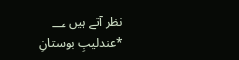نظر آتے ہیں ؀
*عندلیبِ بوستانِ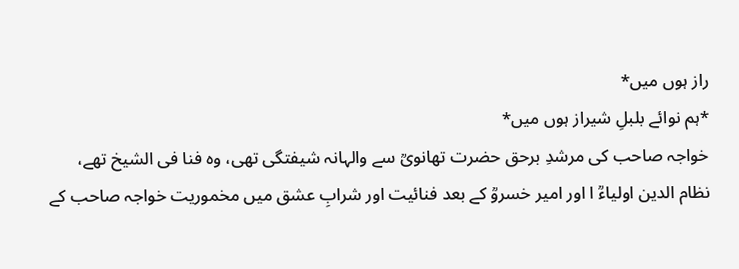راز ہوں میں*
*ہم نوائے بلبلِ شیراز ہوں میں*
خواجہ صاحب کی مرشدِ برحق حضرت تھانویؒ سے والہانہ شیفتگی تھی، وہ فنا فی الشیخ تھے،
نظام الدین اولیاءؒ ا اور امیر خسروؒ کے بعد فنائیت اور شرابِ عشق میں مخموریت خواجہ صاحب کے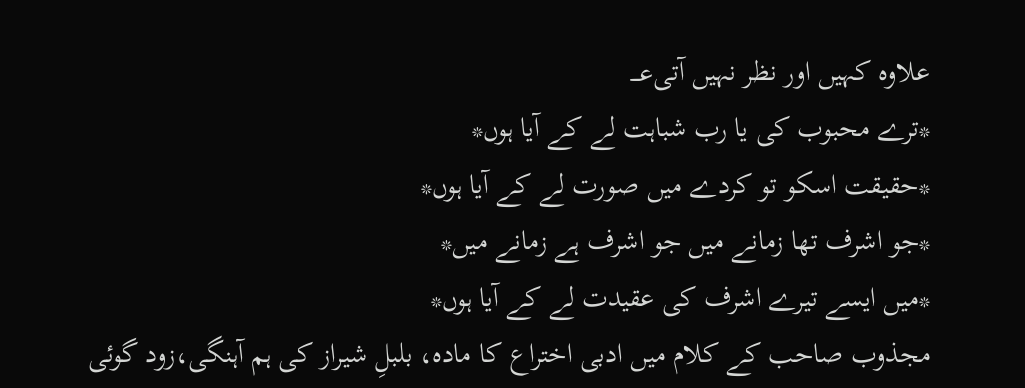علاوہ کہیں اور نظر نہیں آتی؀
*ترے محبوب کی یا رب شباہت لے کے آیا ہوں*
*حقیقت اسکو تو کردے میں صورت لے کے آیا ہوں*
*جو اشرف تھا زمانے میں جو اشرف ہے زمانے میں*
*میں ایسے تیرے اشرف کی عقیدت لے کے آیا ہوں*
مجذوب صاحب کے کلام میں ادبی اختراع کا مادہ، بلبلِ شیراز کی ہم آہنگی،زود گوئی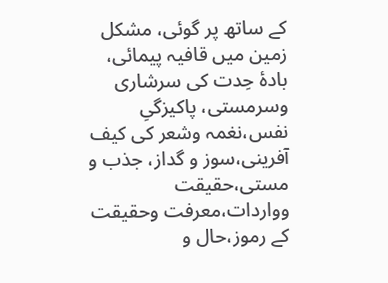کے ساتھ پر گوئی، مشکل زمین میں قافیہ پیمائی، بادۂ حِدت کی سرشاری وسرمستی، پاکیزگیِ نفس،نغمہ وشعر کی کیف آفرینی،سوز و گداز، جذب و مستی،حقیقت وواردات،معرفت وحقیقت کے رموز،حال و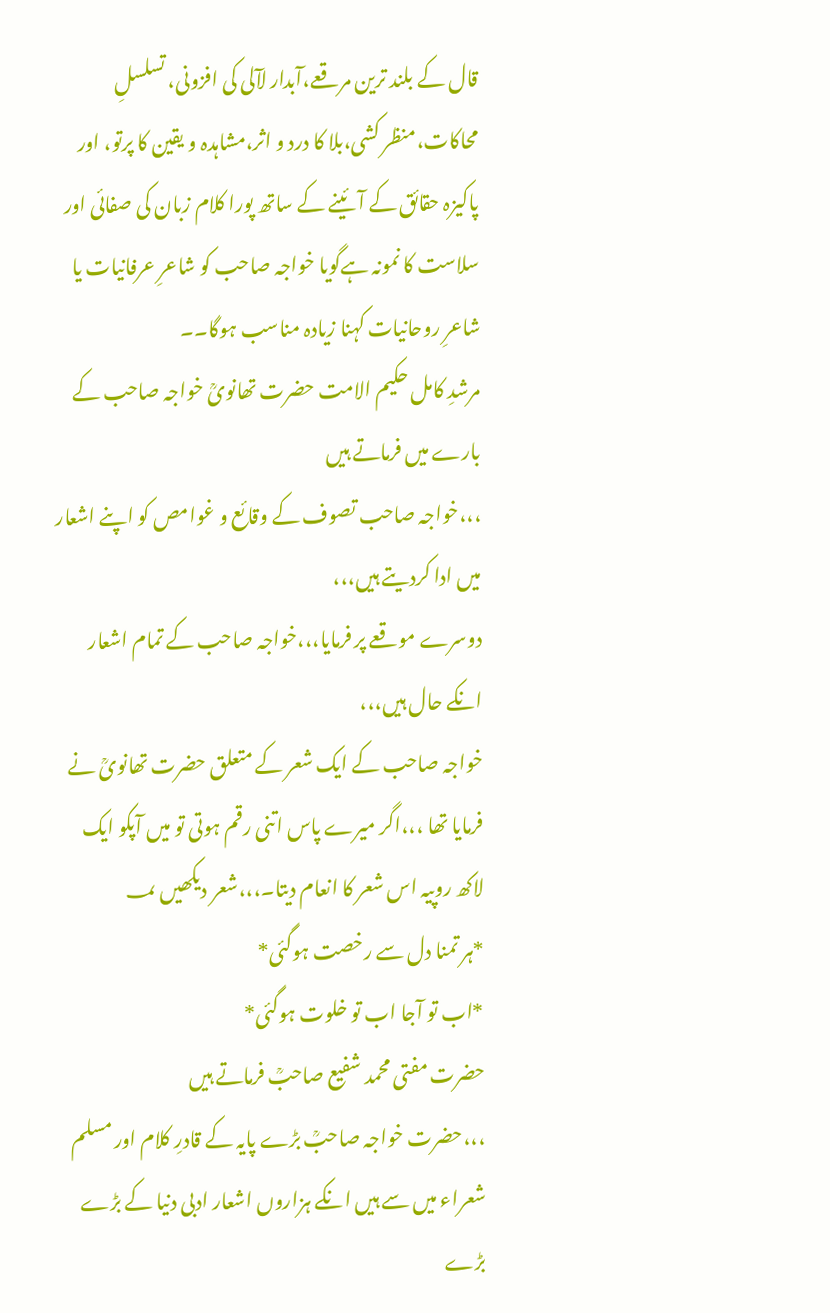قال کے بلند ترین مرقعے،آبدار لآلی کی افزونی، تسلسلِ محاکات،منظر کشی،بلا کا درد و اثر،مشاہدہ و یقین کا پرتو، اور پاکیزہ حقائق کے آئینے کے ساتھ پورا کلام زبان کی صفائی اور سلاست کا نمونہ ہےگویا خواجہ صاحب کو شاعرِ عرفانیات یا شاعرِ روحانیات کہنا زیادہ مناسب ہوگا۔۔
مرشدِ کامل حکیم الامت حضرت تھانویؒ خواجہ صاحب کے بارے میں فرماتے ہیں
،،،خواجہ صاحب تصوف کے وقائع و غوامص کو اپنے اشعار میں ادا کردیتے ہیں،،،
دوسرے موقعے پر فرمایا،،،خواجہ صاحب کے تمام اشعار انکے حال ہیں،،،
خواجہ صاحب کے ایک شعر کے متعلق حضرت تھانویؒ نے فرمایا تھا ،،،اگر میرے پاس اتنی رقم ہوتی تو میں آپکو ایک لاکھ روپیہ اس شعر کا انعام دیتا۔،،،شعر دیکھیں ؀
*ہر تمنا دل سے رخصت ہوگئی*
*اب تو آجا اب تو خلوت ہوگئی*
حضرت مفتی محمد شفیع صاحبؒ فرماتے ہیں
،،،حضرت خواجہ صاحبؒ بڑے پایہ کے قادرِ کلام اور مسلم شعراء میں سے ہیں انکے ہزاروں اشعار ادبی دنیا کے بڑے بڑے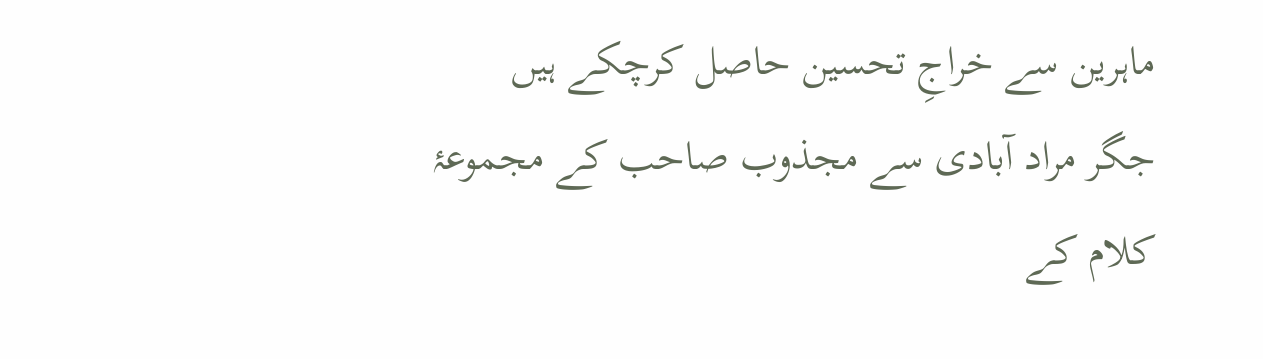ماہرین سے خراجِ تحسین حاصل کرچکے ہیں
جگر مراد آبادی سے مجذوب صاحب کے مجموعۂ کلام کے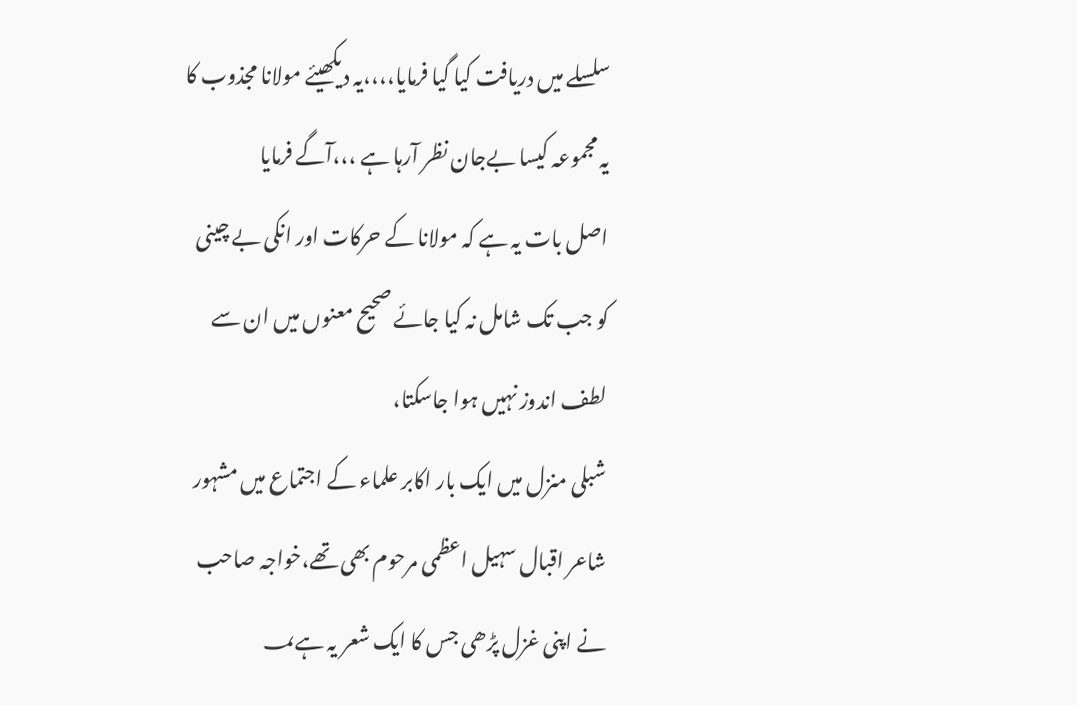سلسلے میں دریافت کیا گیا فرمایا،،،،یہ دیکھیئے مولانا مجذوب کا یہ مجموعہ کیسا بےجان نظر آرہا ہے ،،،آگے فرمایا
اصل بات یہ ہے کہ مولانا کے حرکات اور انکی بے چینی کو جب تک شامل نہ کیا جائے صحیح معنوں میں ان سے لطف اندوز نہیں ہوا جاسکتا،
شبلی منزل میں ایک بار اکابر علماء کے اجتماع میں مشہور شاعر اقبال سہیل اعظمی مرحوم بھی تھے،خواجہ صاحب نے اپنی غزل پڑھی جس کا ایک شعر یہ ہے؀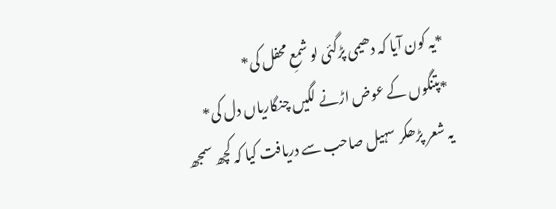*یہ کون آیا کہ دھیمی پڑگئی لو شمعِ محفل کی*
*پتنگوں کے عوض اڑنے لگیں چنگاریاں دل کی*
یہ شعر پڑھکر سہیل صاحب سے دریافت کیا کہ کچھ سمجھ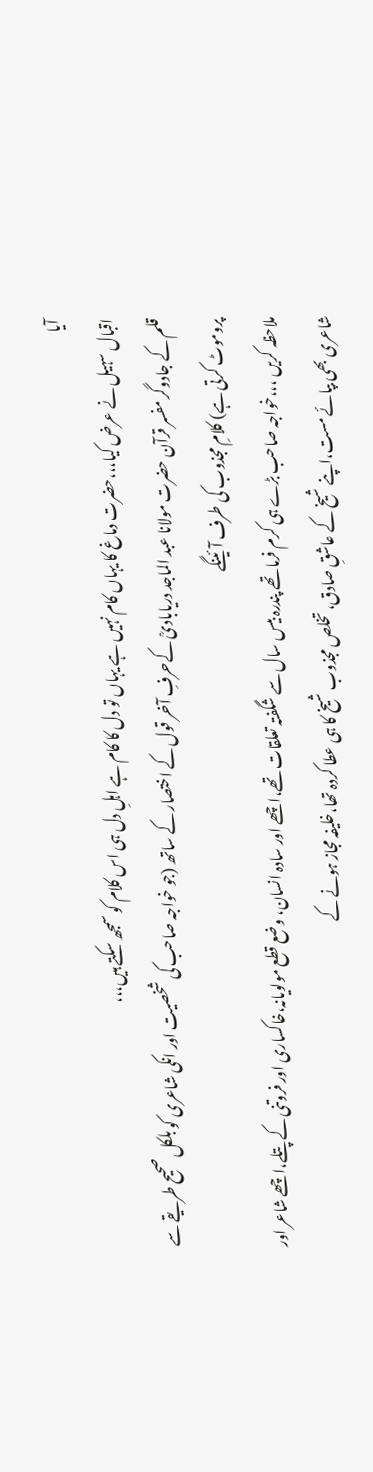آیا
اقبال سہیل نے عرض کیا،،،حضرت دماغ کا یہاں کام نہیں ہے یہاں تو دل کا کام ہے اہلِ دل ہی اس کلام کو سمجھ سکتے ہیں،،،
قلم کے جادوگر مفسر قرآن حضرت مولانا عبد الماجد دریابادیؒ کےحرفِ آخر قول کے اختصار کے ساتھ (جو خواجہ صاحب کی شخصیت اور انکی شاعری کو بلکل صحیح طریقے سے پروموٹ کرتی ہے) کلامِ مجذوب کی طرف آئینگے
ملاحظہ کریں ،،،خواجہ صاحب بڑے ہی کرم فرما تھے پندرہ بیس سال سے شگفتہ تعلقات تھے،اچھے اور سادہ انسان، وضع قطع مولویانہ،خاکساری اور فروتنی کے پتلے،اچھے شاعر اور شاعری بھی بپائے مست،اپنے شیخ کے عاشقِ صادق، تخلص مجذوب شیخ کا ہی عطا کردہ تھا،خلیفہ مجاز ہونے کے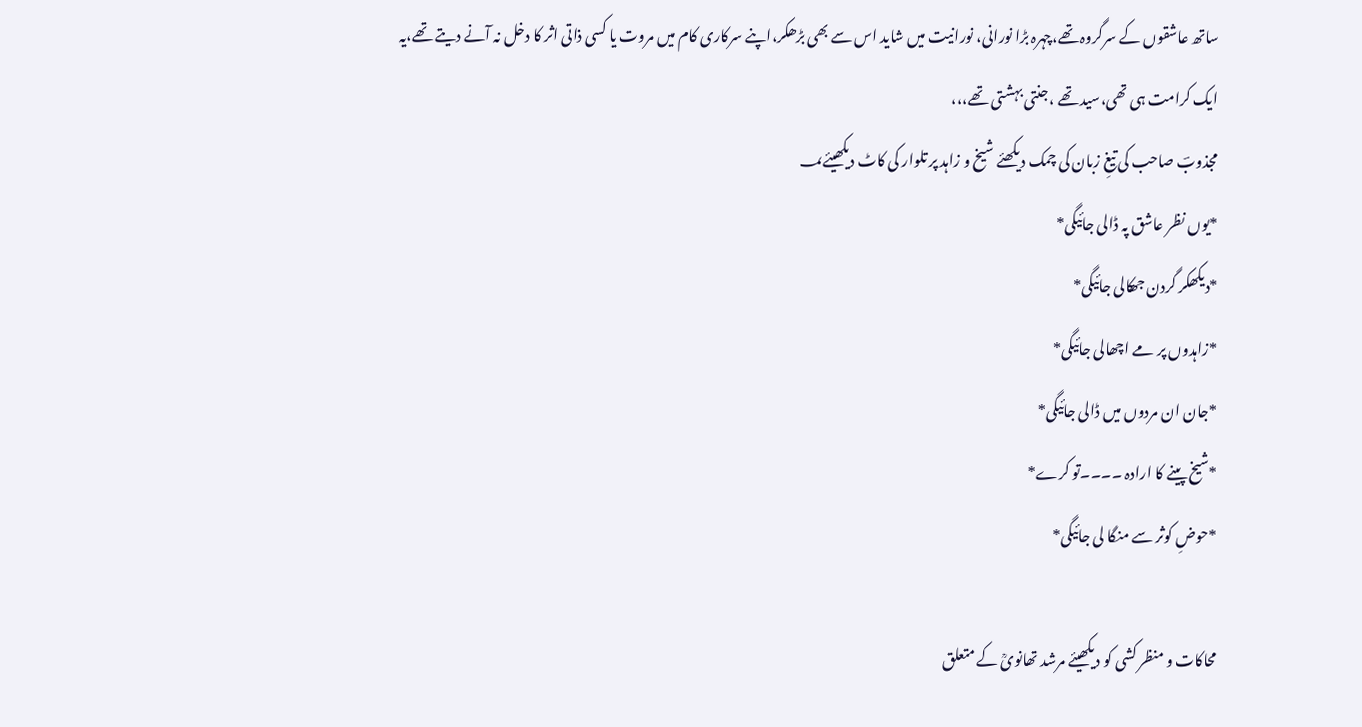ساتھ عاشقوں کے سرگروہ تھے،چہرہ بڑا نورانی، نورانیت میں شاید اس سے بھی بڑھکر،اپنے سرکاری کام میں مروت یا کسی ذاتی اثر کا دخل نہ آنے دیتے تھے،یہ ایک کرامت ہی تھی،سید تھے ،جنتی بہشتی تھے،،،
مجذوبؔ صاحب کی تیغِ زبان کی چمک دیکھئے شیخ و زاہد پر تلوار کی کاٹ دیکھیئے؀
*یوں نظر عاشق پہ ڈالی جائیگی*
*دیکھکر گردن جھکالی جائیگی*
*زاہدوں پر مے اچھالی جائیگی*
*جان ان مردوں میں ڈالی جائیگی*
*شیخ پینے کا ارادہ ۔۔۔۔تو کرے*
*حوضِ کوثر سے منگا لی جائیگی*

محاکات و منظر کشی کو دیکھیئے مرشد تھانویؒ کے متعلق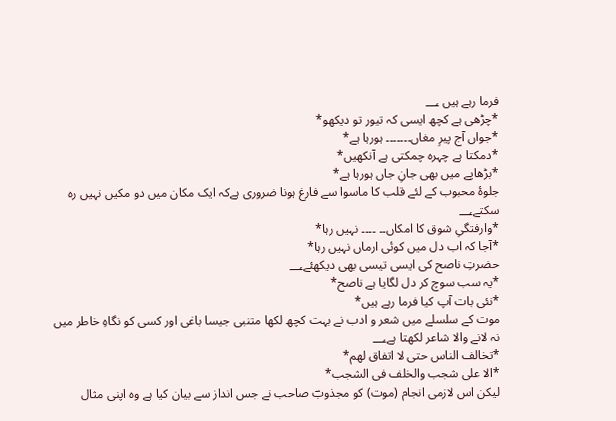فرما رہے ہیں ؀
*چڑھی ہے کچھ ایسی کہ تیور تو دیکھو*
*جواں آج پیرِ مغاں۔۔۔۔۔۔۔ ہورہا ہے*
*دمکتا ہے چہرہ چمکتی ہے آنکھیں*
*بڑھاپے میں بھی جانِ جاں ہورہا ہے*
جلوۂ محبوب کے لئے قلب کا ماسوا سے فارغ ہونا ضروری ہےکہ ایک مکان میں دو مکیں نہیں رہ سکتے؀
*وارفتگیِ شوق کا امکاں۔۔ ۔۔۔۔ نہیں رہا*
*آجا کہ اب دل میں کوئی ارماں نہیں رہا*
حضرتِ ناصح کی ایسی تیسی بھی دیکھئے؀
*یہ سب سوچ کر دل لگایا ہے ناصح*
*نئی بات آپ کیا فرما رہے ہیں*
موت کے سلسلے میں شعر و ادب نے بہت کچھ لکھا متنبی جیسا باغی اور کسی کو نگاہِ خاطر میں نہ لانے والا شاعر لکھتا ہے؀
*تخالف الناس حتی لا اتفاق لھم*
*الا علی شجب والخلف فی الشجب*
لیکن اس لازمی انجام (موت) کو مجذوبؔ صاحب نے جس انداز سے بیان کیا ہے وہ اپنی مثال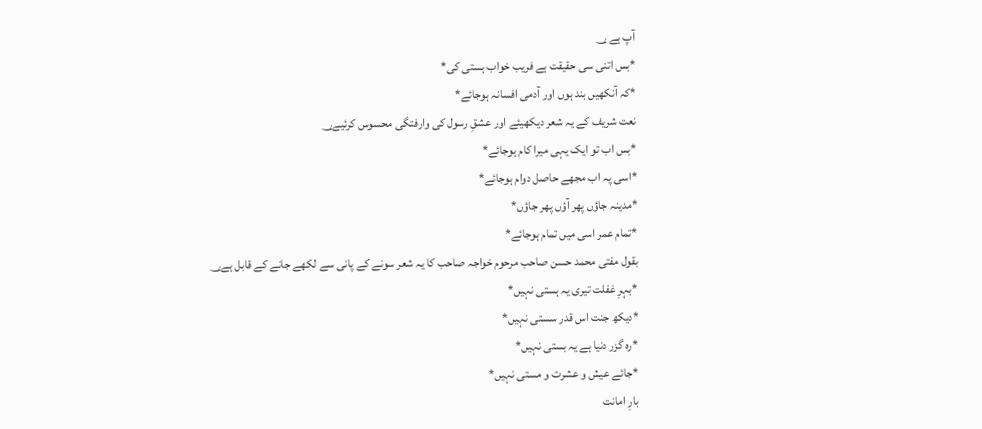آپ ہے ؀
*بس اتنی سی حقیقت ہے فریب خواب ہستی کی*
*کہ آنکھیں بند ہوں اور آدمی افسانہ ہوجائے*
نعت شریف کے یہ شعر دیکھیئے اور عشقِ رسول کی وارفتگی محسوس کرئیے؀
*بس اب تو ایک یہی میرا کام ہوجائے*
*اسی پہ اب مجھے حاصل دوام ہوجائے*
*مدینہ جاؤں پھر آؤں پھر جاؤں*
*تمام عمر اسی میں تمام ہوجائے*
بقول مفتی محمد حسن صاحب مرحوم خواجہ صاحب کا یہ شعر سونے کے پانی سے لکھے جانے کے قابل ہے؀
*بہرِ غفلت تیری یہ ہستی نہیں*
*دیکھ جنت اس قدر سستی نہیں*
*رہ گزر دنیا ہے یہ بستی نہیں*
*جائے عیش و عشرت و مستی نہیں*
بارِ امانت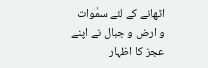اٹھانے کے لئے سمٰوات و ارض و جبال نے اپنے عجز کا اظہار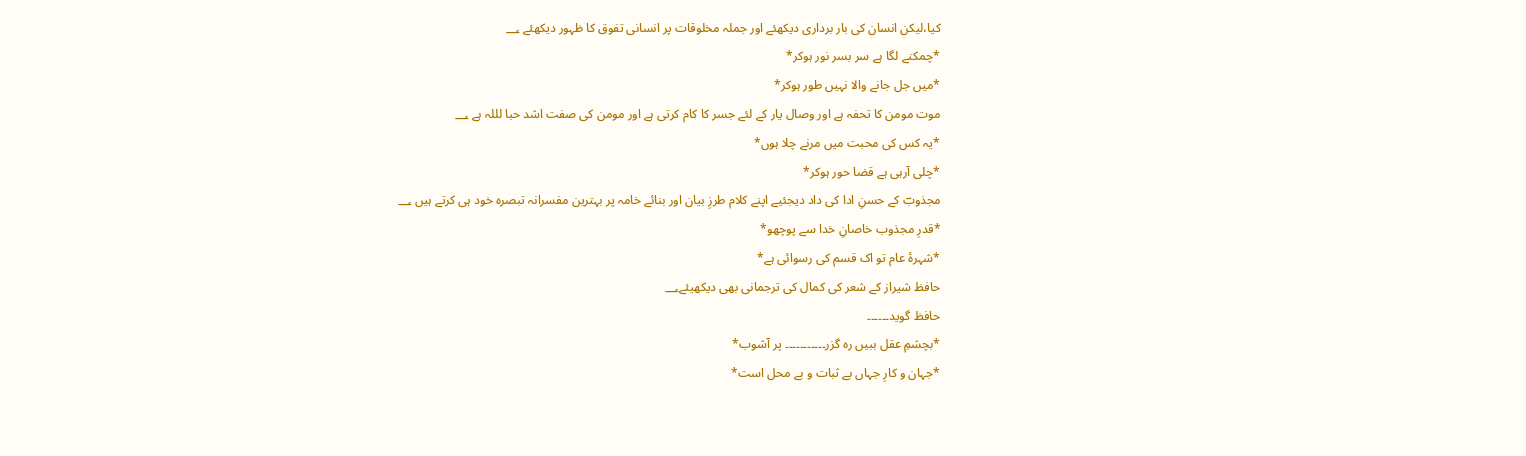کیا،لیکن انسان کی بار برداری دیکھئے اور جملہ مخلوقات پر انسانی تفوق کا ظہور دیکھئے ؀
*چمکنے لگا ہے سر بسر نور ہوکر*
*میں جل جانے والا نہیں طور ہوکر*
موت مومن کا تحفہ ہے اور وصال یار کے لئے جسر کا کام کرتی ہے اور مومن کی صفت اشد حبا لللہ ہے ؀
*یہ کس کی محبت میں مرنے چلا ہوں*
*چلی آرہی ہے قضا حور ہوکر*
مجذوبؔ کے حسنِ ادا کی داد دیجئیے اپنے کلام طرزِ بیان اور بنائے خامہ پر بہترین مفسرانہ تبصرہ خود ہی کرتے ہیں ؀
*قدرِ مجذوب خاصانِ خدا سے پوچھو*
*شہرۂ عام تو اک قسم کی رسوائی ہے*
حافظ شیراز کے شعر کی کمال کی ترجمانی بھی دیکھیئے؀
حافظ گوید۔۔۔۔۔۔
*بچشمِ عقل ببیں رہ گزر۔۔۔۔۔۔۔۔۔۔۔ پر آشوب*
*جہان و کارِ جہاں بے ثبات و بے محل است*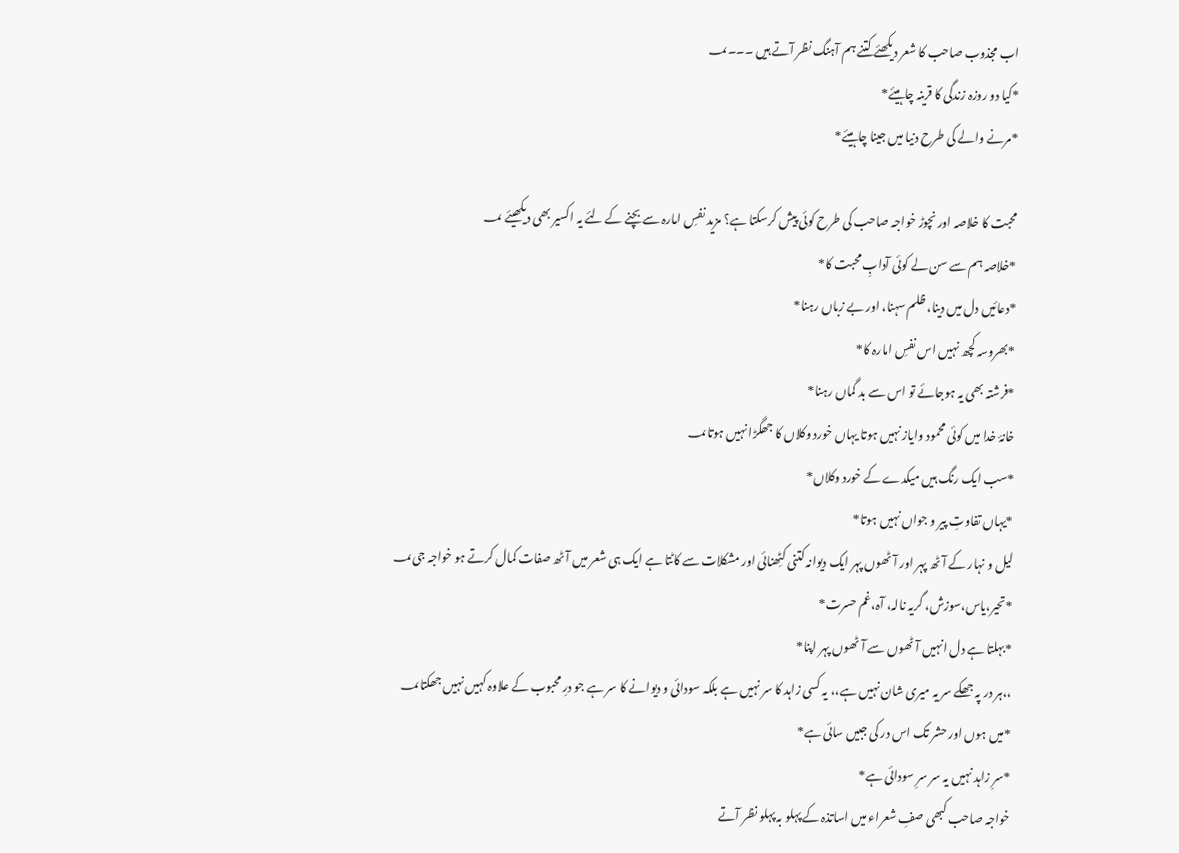اب مجذوب صاحب کا شعر دیکھئے کتنے ہم آہنگ نظر آتے ہیں ۔۔۔؀
*کیا دو روزہ زندگی کا قرینہ چاہیئے*
*مرنے والے کی طرح دنیا میں جینا چاہیئے*

محبت کا خلاصہ اور نچوڑ خواجہ صاحب کی طرح کوئی پیش کرسکتا ہے؟ مزید نفسِ امارہ سے بچنے کے لئے یہ اکسیر بھی دیکھیئے ؀
*خلاصہ ہم سے سن لے کوئی آدابِ محبت کا*
*دعائیں دل میں دینا، ظلم سہنا، اور بے زباں رہنا*
*بھروسہ کچھ نہیں اس نفسِ امارہ کا*
*فرشتہ بھی یہ ہوجائے تو اس سے بد گماں رہنا*
خانۂ خدا میں کوئی محمود وایاز نہیں ہوتا یہاں خورد وکلاں کا جھگڑا نہیں ہوتا؀
*سب ایک رنگ ہیں میکدے کے خورد وکلاں*
*یہاں تفاوتِ پیر و جواں نہیں ہوتا*
لیل و نہار کے آٹھ پہر اور آٹھوں پہر ایک دیوانہ کتنی کٹِھنائی اور مشکلات سے کاٹتا ہے ایک ہی شعر میں آٹھ صفات کمال کرتے ہو خواجہ جی؀
*تحیر،یاس،سوزش، گریہ نالہ، آہ،غم حسرت*
*بہلتا ہے دل انہیں آٹھوں سے آٹھوں پہر اپنا*
،،ہر در پہ جھکے سر یہ میری شان نہیں ہے،، یہ کسی زاہد کا سر نہیں ہے بلکہ سودائی و دیوانے کا سر ہے جو درِ محبوب کے علاوہ کہیں نہیں جھکتا؀
*میں ہوں اور حشر تک اس در کی جبیں سائی ہے*
*سرِ زاہد نہیں یہ سر سرِ سودائی ہے*
خواجہ صاحب کبھی صفِ شعراء میں اساتذہ کے پہلو بہ پہلو نظر آتے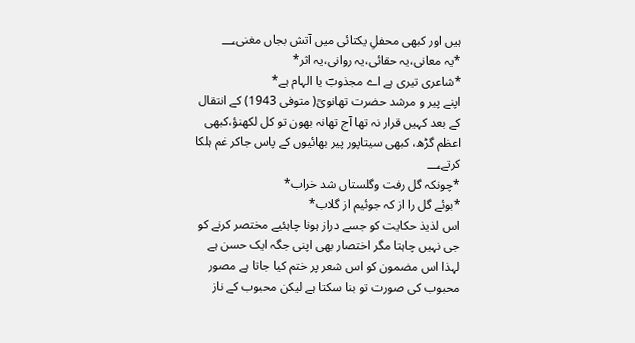ہیں اور کبھی محفلِ یکتائی میں آتش بجاں مغنی؀
*یہ معانی،یہ حقائی،یہ روانی،یہ اثر*
*شاعری تیری ہے اے مجذوبؔ یا الہام ہے*
اپنے پیر و مرشد حضرت تھانویؒ( متوفی 1943) کے انتقال کے بعد کہیں قرار نہ تھا آج تھانہ بھون تو کل لکھنؤ،کبھی اعظم گڑھ، کبھی سیتاپور پیر بھائیوں کے پاس جاکر غم ہلکا کرتے؀
*چونکہ گل رفت وگلستاں شد خراب*
*بوئے گل را از کہ جوئیم از گلاب*
اس لذیذ حکایت کو جسے دراز ہونا چاہئیے مختصر کرنے کو جی نہیں چاہتا مگر اختصار بھی اپنی جگہ ایک حسن ہے لہذا اس مضمون کو اس شعر پر ختم کیا جاتا ہے مصور محبوب کی صورت تو بنا سکتا ہے لیکن محبوب کے ناز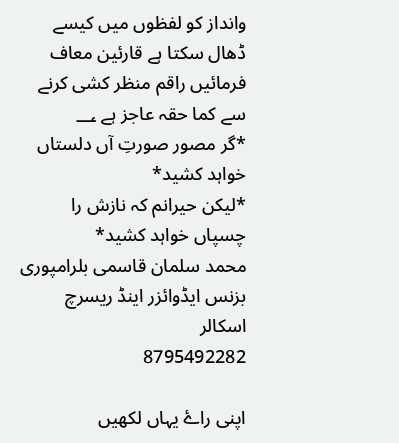وانداز کو لفظوں میں کیسے ڈھال سکتا ہے قارئین معاف فرمائیں راقم منظر کشی کرنے سے کما حقہ عاجز ہے ؀
*گر مصور صورتِ آں دلستاں خواہد کشید*
*لیکن حیرانم کہ نازش را چسپاں خواہد کشید*
محمد سلمان قاسمی بلرامپوری بزنس ایڈوائزر اینڈ ریسرچ اسکالر
8795492282

اپنی راۓ یہاں لکھیں